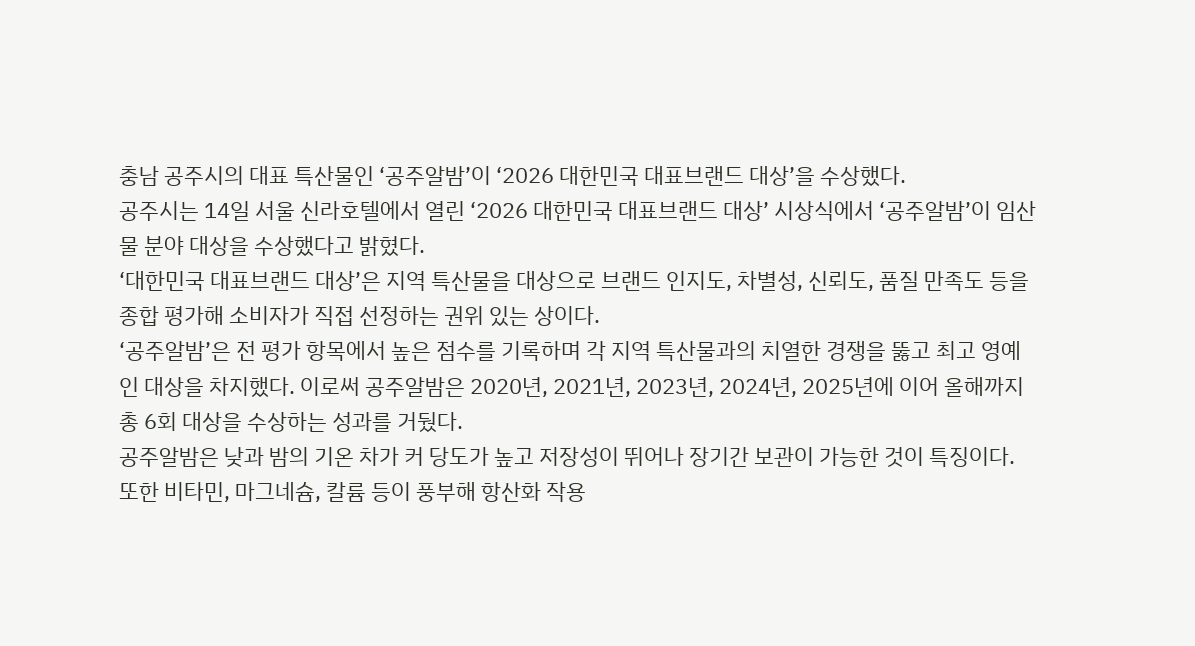충남 공주시의 대표 특산물인 ‘공주알밤’이 ‘2026 대한민국 대표브랜드 대상’을 수상했다.
공주시는 14일 서울 신라호텔에서 열린 ‘2026 대한민국 대표브랜드 대상’ 시상식에서 ‘공주알밤’이 임산물 분야 대상을 수상했다고 밝혔다.
‘대한민국 대표브랜드 대상’은 지역 특산물을 대상으로 브랜드 인지도, 차별성, 신뢰도, 품질 만족도 등을 종합 평가해 소비자가 직접 선정하는 권위 있는 상이다.
‘공주알밤’은 전 평가 항목에서 높은 점수를 기록하며 각 지역 특산물과의 치열한 경쟁을 뚫고 최고 영예인 대상을 차지했다. 이로써 공주알밤은 2020년, 2021년, 2023년, 2024년, 2025년에 이어 올해까지 총 6회 대상을 수상하는 성과를 거뒀다.
공주알밤은 낮과 밤의 기온 차가 커 당도가 높고 저장성이 뛰어나 장기간 보관이 가능한 것이 특징이다. 또한 비타민, 마그네슘, 칼륨 등이 풍부해 항산화 작용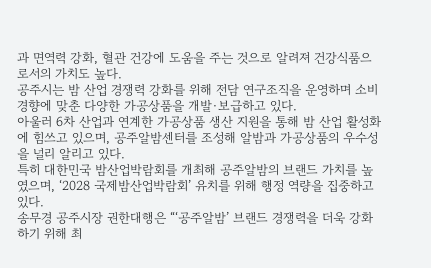과 면역력 강화, 혈관 건강에 도움을 주는 것으로 알려져 건강식품으로서의 가치도 높다.
공주시는 밤 산업 경쟁력 강화를 위해 전담 연구조직을 운영하며 소비 경향에 맞춘 다양한 가공상품을 개발·보급하고 있다.
아울러 6차 산업과 연계한 가공상품 생산 지원을 통해 밤 산업 활성화에 힘쓰고 있으며, 공주알밤센터를 조성해 알밤과 가공상품의 우수성을 널리 알리고 있다.
특히 대한민국 밤산업박람회를 개최해 공주알밤의 브랜드 가치를 높였으며, ‘2028 국제밤산업박람회’ 유치를 위해 행정 역량을 집중하고 있다.
송무경 공주시장 권한대행은 “‘공주알밤’ 브랜드 경쟁력을 더욱 강화하기 위해 최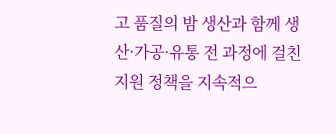고 품질의 밤 생산과 함께 생산·가공·유통 전 과정에 걸친 지원 정책을 지속적으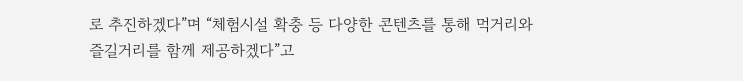로 추진하겠다”며 “체험시설 확충 등 다양한 콘텐츠를 통해 먹거리와 즐길거리를 함께 제공하겠다”고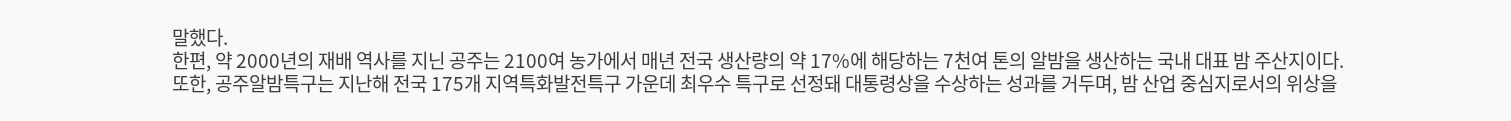말했다.
한편, 약 2000년의 재배 역사를 지닌 공주는 2100여 농가에서 매년 전국 생산량의 약 17%에 해당하는 7천여 톤의 알밤을 생산하는 국내 대표 밤 주산지이다.
또한, 공주알밤특구는 지난해 전국 175개 지역특화발전특구 가운데 최우수 특구로 선정돼 대통령상을 수상하는 성과를 거두며, 밤 산업 중심지로서의 위상을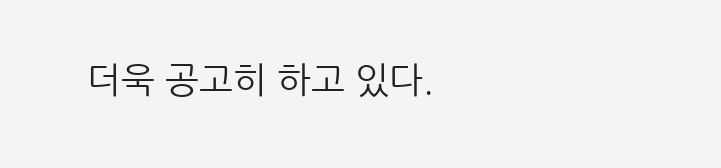더욱 공고히 하고 있다.